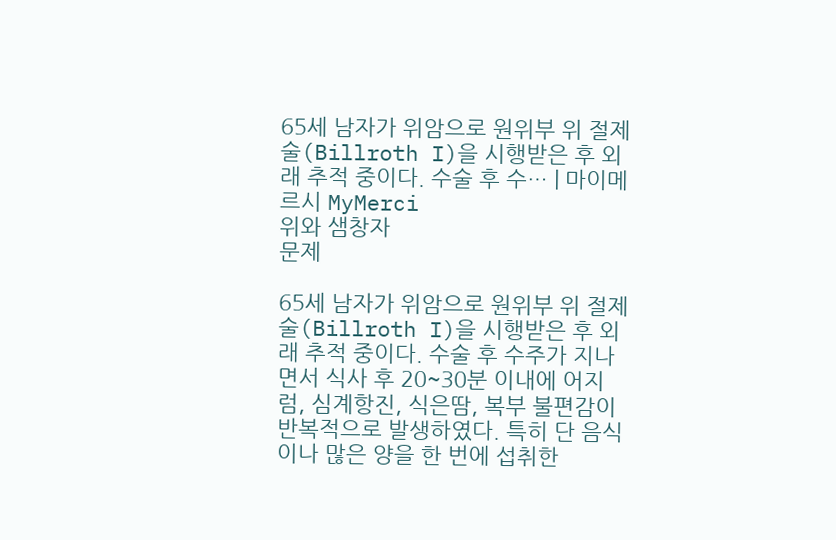65세 남자가 위암으로 원위부 위 절제술(Billroth I)을 시행받은 후 외래 추적 중이다. 수술 후 수… | 마이메르시 MyMerci
위와 샘창자
문제

65세 남자가 위암으로 원위부 위 절제술(Billroth I)을 시행받은 후 외래 추적 중이다. 수술 후 수주가 지나면서 식사 후 20~30분 이내에 어지럼, 심계항진, 식은땀, 복부 불편감이 반복적으로 발생하였다. 특히 단 음식이나 많은 양을 한 번에 섭취한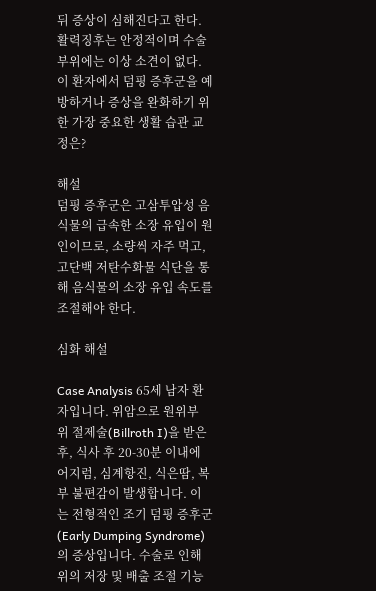뒤 증상이 심해진다고 한다. 활력징후는 안정적이며 수술 부위에는 이상 소견이 없다. 이 환자에서 덤핑 증후군을 예방하거나 증상을 완화하기 위한 가장 중요한 생활 습관 교정은?

해설
덤핑 증후군은 고삼투압성 음식물의 급속한 소장 유입이 원인이므로, 소량씩 자주 먹고, 고단백 저탄수화물 식단을 통해 음식물의 소장 유입 속도를 조절해야 한다.

심화 해설

Case Analysis 65세 남자 환자입니다. 위암으로 원위부 위 절제술(Billroth I)을 받은 후, 식사 후 20-30분 이내에 어지럼, 심계항진, 식은땀, 복부 불편감이 발생합니다. 이는 전형적인 조기 덤핑 증후군(Early Dumping Syndrome)의 증상입니다. 수술로 인해 위의 저장 및 배출 조절 기능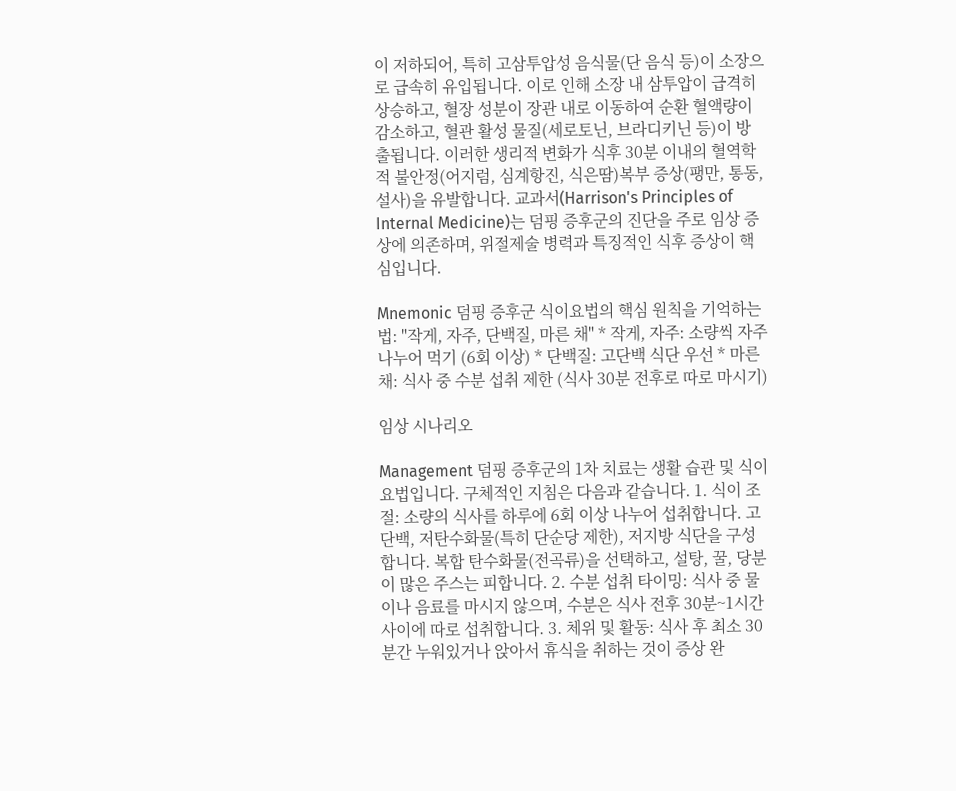이 저하되어, 특히 고삼투압성 음식물(단 음식 등)이 소장으로 급속히 유입됩니다. 이로 인해 소장 내 삼투압이 급격히 상승하고, 혈장 성분이 장관 내로 이동하여 순환 혈액량이 감소하고, 혈관 활성 물질(세로토닌, 브라디키닌 등)이 방출됩니다. 이러한 생리적 변화가 식후 30분 이내의 혈역학적 불안정(어지럼, 심계항진, 식은땀)복부 증상(팽만, 통동, 설사)을 유발합니다. 교과서(Harrison's Principles of Internal Medicine)는 덤핑 증후군의 진단을 주로 임상 증상에 의존하며, 위절제술 병력과 특징적인 식후 증상이 핵심입니다.

Mnemonic 덤핑 증후군 식이요법의 핵심 원칙을 기억하는 법: "작게, 자주, 단백질, 마른 채" * 작게, 자주: 소량씩 자주 나누어 먹기 (6회 이상) * 단백질: 고단백 식단 우선 * 마른 채: 식사 중 수분 섭취 제한 (식사 30분 전후로 따로 마시기)

임상 시나리오

Management 덤핑 증후군의 1차 치료는 생활 습관 및 식이요법입니다. 구체적인 지침은 다음과 같습니다. 1. 식이 조절: 소량의 식사를 하루에 6회 이상 나누어 섭취합니다. 고단백, 저탄수화물(특히 단순당 제한), 저지방 식단을 구성합니다. 복합 탄수화물(전곡류)을 선택하고, 설탕, 꿀, 당분이 많은 주스는 피합니다. 2. 수분 섭취 타이밍: 식사 중 물이나 음료를 마시지 않으며, 수분은 식사 전후 30분~1시간 사이에 따로 섭취합니다. 3. 체위 및 활동: 식사 후 최소 30분간 누워있거나 앉아서 휴식을 취하는 것이 증상 완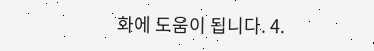화에 도움이 됩니다. 4.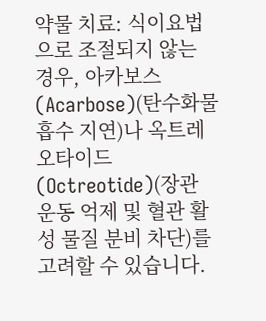약물 치료: 식이요법으로 조절되지 않는 경우, 아카보스(Acarbose)(탄수화물 흡수 지연)나 옥트레오타이드(Octreotide)(장관 운동 억제 및 혈관 활성 물질 분비 차단)를 고려할 수 있습니다.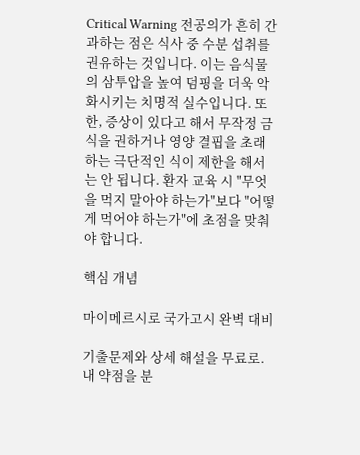Critical Warning 전공의가 흔히 간과하는 점은 식사 중 수분 섭취를 권유하는 것입니다. 이는 음식물의 삼투압을 높여 덤핑을 더욱 악화시키는 치명적 실수입니다. 또한, 증상이 있다고 해서 무작정 금식을 권하거나 영양 결핍을 초래하는 극단적인 식이 제한을 해서는 안 됩니다. 환자 교육 시 "무엇을 먹지 말아야 하는가"보다 "어떻게 먹어야 하는가"에 초점을 맞춰야 합니다.

핵심 개념

마이메르시로 국가고시 완벽 대비

기출문제와 상세 해설을 무료로. 내 약점을 분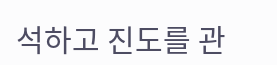석하고 진도를 관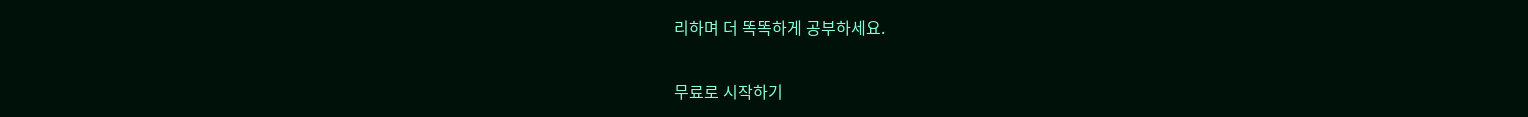리하며 더 똑똑하게 공부하세요.

무료로 시작하기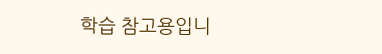학습 참고용입니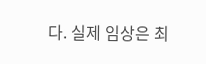다. 실제 임상은 최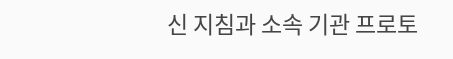신 지침과 소속 기관 프로토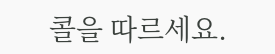콜을 따르세요.